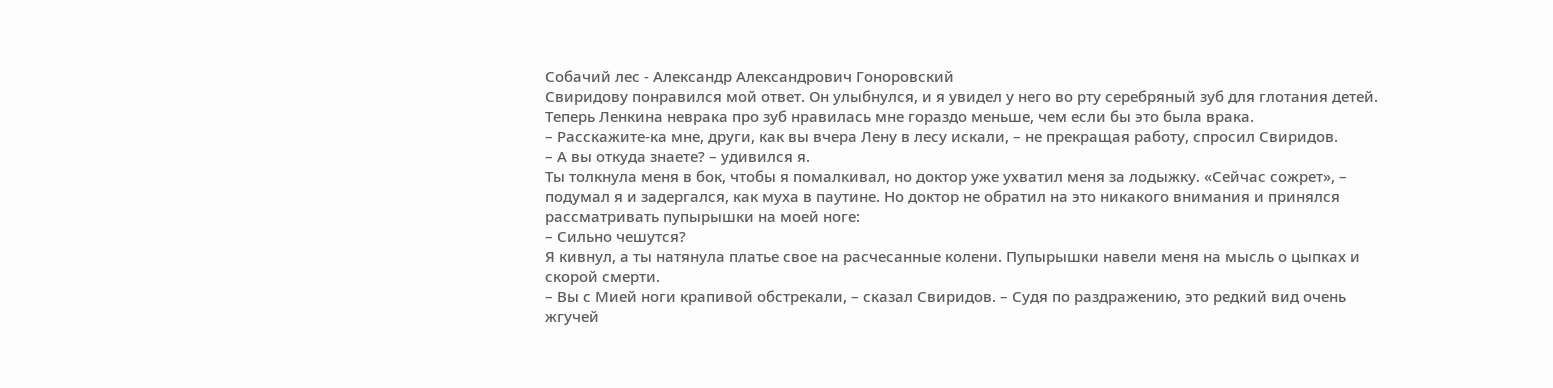Собачий лес - Александр Александрович Гоноровский
Свиридову понравился мой ответ. Он улыбнулся, и я увидел у него во рту серебряный зуб для глотания детей. Теперь Ленкина неврака про зуб нравилась мне гораздо меньше, чем если бы это была врака.
– Расскажите-ка мне, други, как вы вчера Лену в лесу искали, – не прекращая работу, спросил Свиридов.
– А вы откуда знаете? – удивился я.
Ты толкнула меня в бок, чтобы я помалкивал, но доктор уже ухватил меня за лодыжку. «Сейчас сожрет», – подумал я и задергался, как муха в паутине. Но доктор не обратил на это никакого внимания и принялся рассматривать пупырышки на моей ноге:
– Сильно чешутся?
Я кивнул, а ты натянула платье свое на расчесанные колени. Пупырышки навели меня на мысль о цыпках и скорой смерти.
– Вы с Мией ноги крапивой обстрекали, – сказал Свиридов. – Судя по раздражению, это редкий вид очень жгучей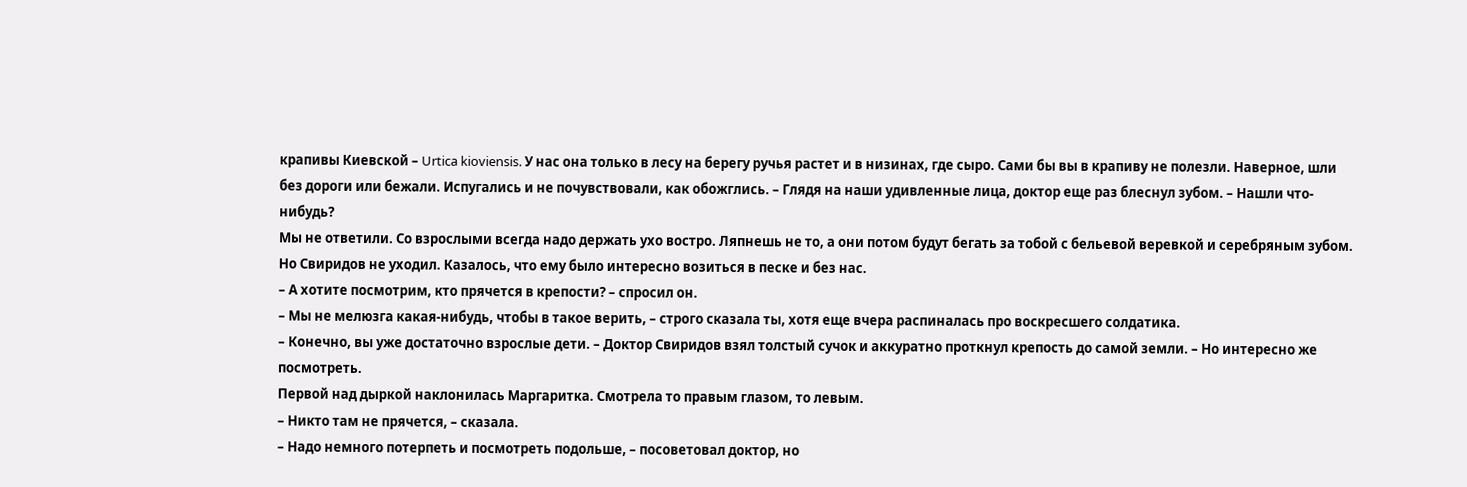крапивы Киевской – Urtica kioviensis. У нас она только в лесу на берегу ручья растет и в низинах, где сыро. Сами бы вы в крапиву не полезли. Наверное, шли без дороги или бежали. Испугались и не почувствовали, как обожглись. – Глядя на наши удивленные лица, доктор еще раз блеснул зубом. – Нашли что-нибудь?
Мы не ответили. Со взрослыми всегда надо держать ухо востро. Ляпнешь не то, а они потом будут бегать за тобой с бельевой веревкой и серебряным зубом. Но Свиридов не уходил. Казалось, что ему было интересно возиться в песке и без нас.
– А хотите посмотрим, кто прячется в крепости? – спросил он.
– Мы не мелюзга какая-нибудь, чтобы в такое верить, – строго сказала ты, хотя еще вчера распиналась про воскресшего солдатика.
– Конечно, вы уже достаточно взрослые дети. – Доктор Свиридов взял толстый сучок и аккуратно проткнул крепость до самой земли. – Но интересно же посмотреть.
Первой над дыркой наклонилась Маргаритка. Смотрела то правым глазом, то левым.
– Никто там не прячется, – сказала.
– Надо немного потерпеть и посмотреть подольше, – посоветовал доктор, но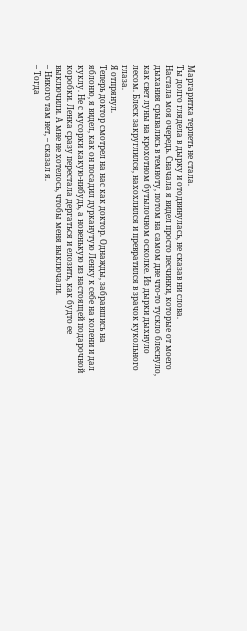Маргаритка терпеть не стала.
Ты долго глядела в дырку и отодвинулась, не сказав ни слова.
Настала моя очередь. Сначала я видел просто песчинки, которые от моего дыхания срывались в темноту, потом на самом дне что-то тускло блеснуло, как свет луны на крохотном бутылочном осколке. Из дырки дыхнуло лесом. Блеск закруглился, нахохлился и превратился в зрачок кукольного глаза.
Я отпрянул.
Теперь доктор смотрел на нас как доктор. Однажды, забравшись на яблоню, я видел, как он посадил дурканутую Ленку к себе на колени и дал куклу. Не с мусорки какую-нибудь, а новенькую из настоящей подарочной коробки. Ленка сразу перестала дергаться и елозить, как будто ее выключили. А мне не хотелось, чтобы меня выключали.
– Никого там нет, – сказал я.
– Тогда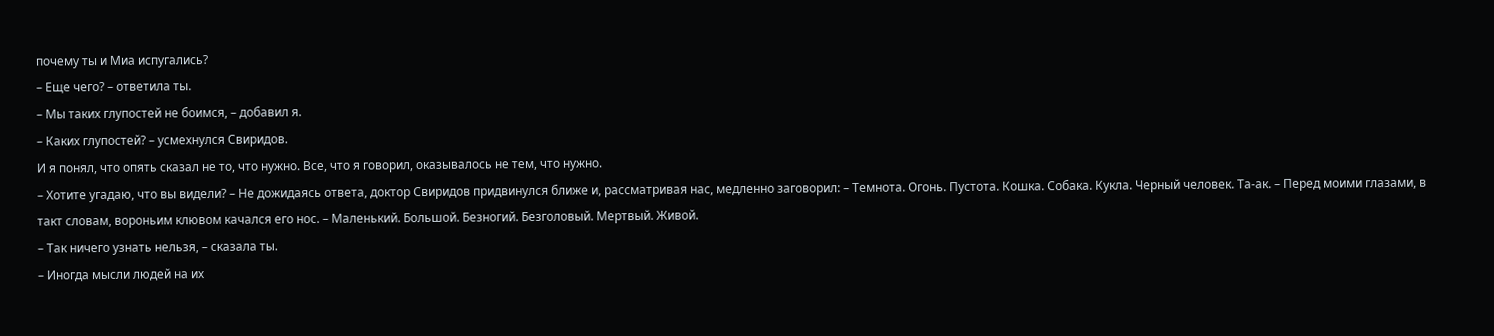почему ты и Миа испугались?
– Еще чего? – ответила ты.
– Мы таких глупостей не боимся, – добавил я.
– Каких глупостей? – усмехнулся Свиридов.
И я понял, что опять сказал не то, что нужно. Все, что я говорил, оказывалось не тем, что нужно.
– Хотите угадаю, что вы видели? – Не дожидаясь ответа, доктор Свиридов придвинулся ближе и, рассматривая нас, медленно заговорил: – Темнота. Огонь. Пустота. Кошка. Собака. Кукла. Черный человек. Та-ак. – Перед моими глазами, в такт словам, вороньим клювом качался его нос. – Маленький. Большой. Безногий. Безголовый. Мертвый. Живой.
– Так ничего узнать нельзя, – сказала ты.
– Иногда мысли людей на их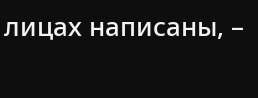лицах написаны, –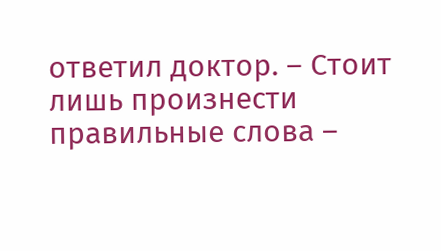ответил доктор. – Стоит лишь произнести правильные слова –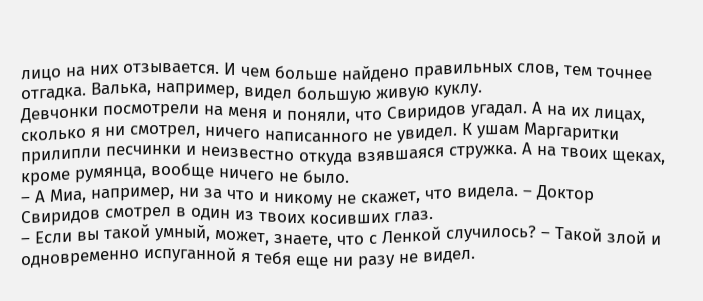лицо на них отзывается. И чем больше найдено правильных слов, тем точнее отгадка. Валька, например, видел большую живую куклу.
Девчонки посмотрели на меня и поняли, что Свиридов угадал. А на их лицах, сколько я ни смотрел, ничего написанного не увидел. К ушам Маргаритки прилипли песчинки и неизвестно откуда взявшаяся стружка. А на твоих щеках, кроме румянца, вообще ничего не было.
– А Миа, например, ни за что и никому не скажет, что видела. – Доктор Свиридов смотрел в один из твоих косивших глаз.
– Если вы такой умный, может, знаете, что с Ленкой случилось? – Такой злой и одновременно испуганной я тебя еще ни разу не видел.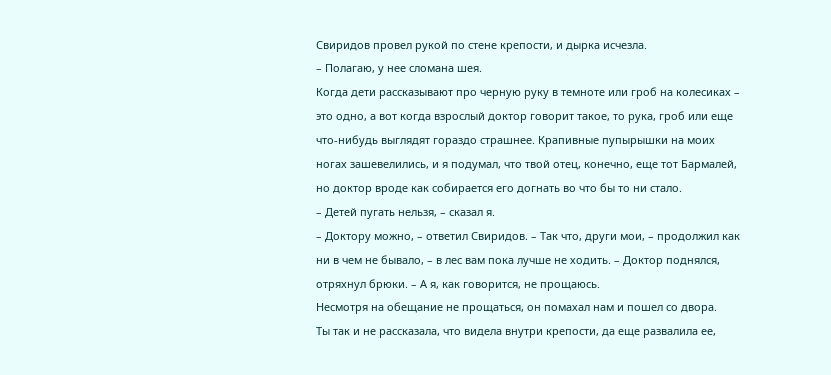Свиридов провел рукой по стене крепости, и дырка исчезла.
– Полагаю, у нее сломана шея.
Когда дети рассказывают про черную руку в темноте или гроб на колесиках – это одно, а вот когда взрослый доктор говорит такое, то рука, гроб или еще что-нибудь выглядят гораздо страшнее. Крапивные пупырышки на моих ногах зашевелились, и я подумал, что твой отец, конечно, еще тот Бармалей, но доктор вроде как собирается его догнать во что бы то ни стало.
– Детей пугать нельзя, – сказал я.
– Доктору можно, – ответил Свиридов. – Так что, други мои, – продолжил как ни в чем не бывало, – в лес вам пока лучше не ходить. – Доктор поднялся, отряхнул брюки. – А я, как говорится, не прощаюсь.
Несмотря на обещание не прощаться, он помахал нам и пошел со двора.
Ты так и не рассказала, что видела внутри крепости, да еще развалила ее,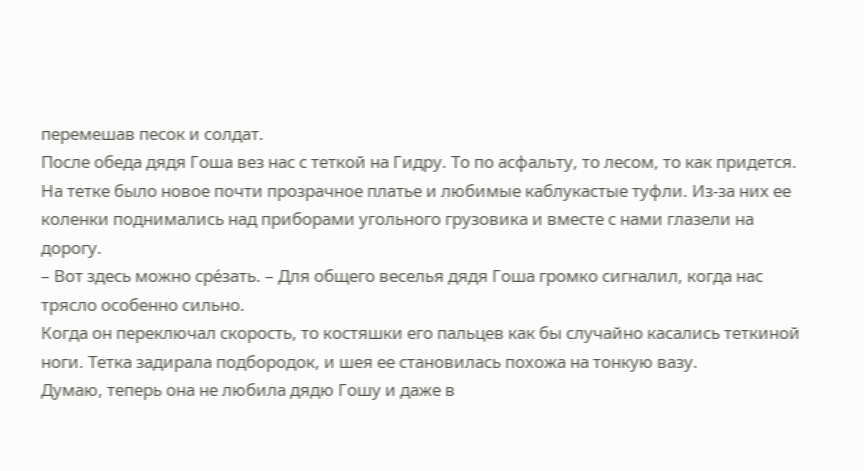перемешав песок и солдат.
После обеда дядя Гоша вез нас с теткой на Гидру. То по асфальту, то лесом, то как придется. На тетке было новое почти прозрачное платье и любимые каблукастые туфли. Из-за них ее коленки поднимались над приборами угольного грузовика и вместе с нами глазели на дорогу.
– Вот здесь можно сре́зать. – Для общего веселья дядя Гоша громко сигналил, когда нас трясло особенно сильно.
Когда он переключал скорость, то костяшки его пальцев как бы случайно касались теткиной ноги. Тетка задирала подбородок, и шея ее становилась похожа на тонкую вазу.
Думаю, теперь она не любила дядю Гошу и даже в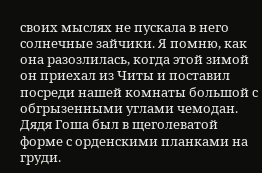своих мыслях не пускала в него солнечные зайчики. Я помню, как она разозлилась, когда этой зимой он приехал из Читы и поставил посреди нашей комнаты большой с обгрызенными углами чемодан. Дядя Гоша был в щеголеватой форме с орденскими планками на груди.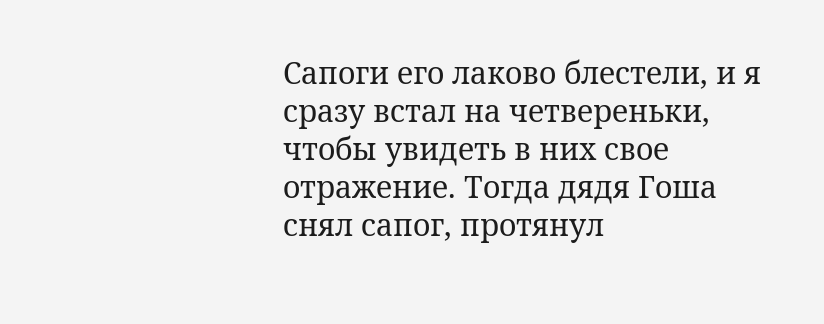Сапоги его лаково блестели, и я сразу встал на четвереньки, чтобы увидеть в них свое отражение. Тогда дядя Гоша снял сапог, протянул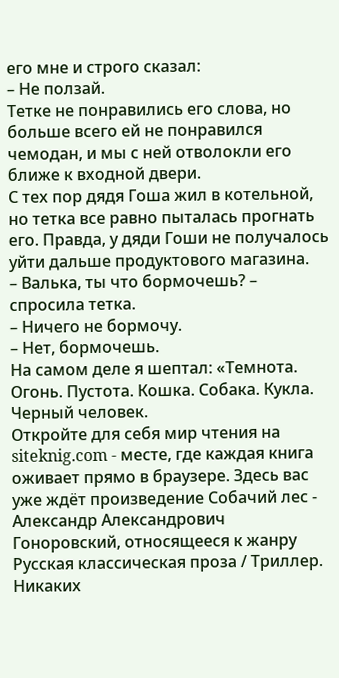его мне и строго сказал:
– Не ползай.
Тетке не понравились его слова, но больше всего ей не понравился чемодан, и мы с ней отволокли его ближе к входной двери.
С тех пор дядя Гоша жил в котельной, но тетка все равно пыталась прогнать его. Правда, у дяди Гоши не получалось уйти дальше продуктового магазина.
– Валька, ты что бормочешь? – спросила тетка.
– Ничего не бормочу.
– Нет, бормочешь.
На самом деле я шептал: «Темнота. Огонь. Пустота. Кошка. Собака. Кукла. Черный человек.
Откройте для себя мир чтения на siteknig.com - месте, где каждая книга оживает прямо в браузере. Здесь вас уже ждёт произведение Собачий лес - Александр Александрович Гоноровский, относящееся к жанру Русская классическая проза / Триллер. Никаких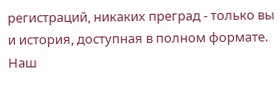регистраций, никаких преград - только вы и история, доступная в полном формате. Наш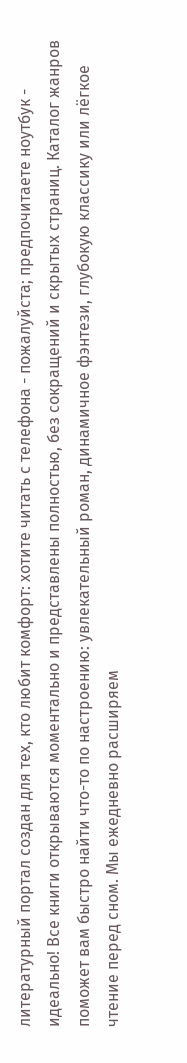литературный портал создан для тех, кто любит комфорт: хотите читать с телефона - пожалуйста; предпочитаете ноутбук - идеально! Все книги открываются моментально и представлены полностью, без сокращений и скрытых страниц. Каталог жанров поможет вам быстро найти что-то по настроению: увлекательный роман, динамичное фэнтези, глубокую классику или лёгкое чтение перед сном. Мы ежедневно расширяем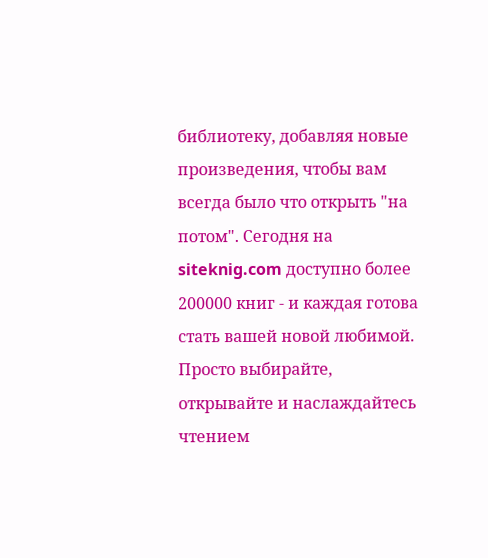библиотеку, добавляя новые произведения, чтобы вам всегда было что открыть "на потом". Сегодня на siteknig.com доступно более 200000 книг - и каждая готова стать вашей новой любимой. Просто выбирайте, открывайте и наслаждайтесь чтением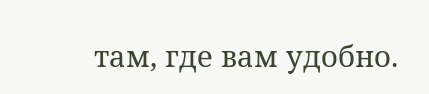там, где вам удобно.